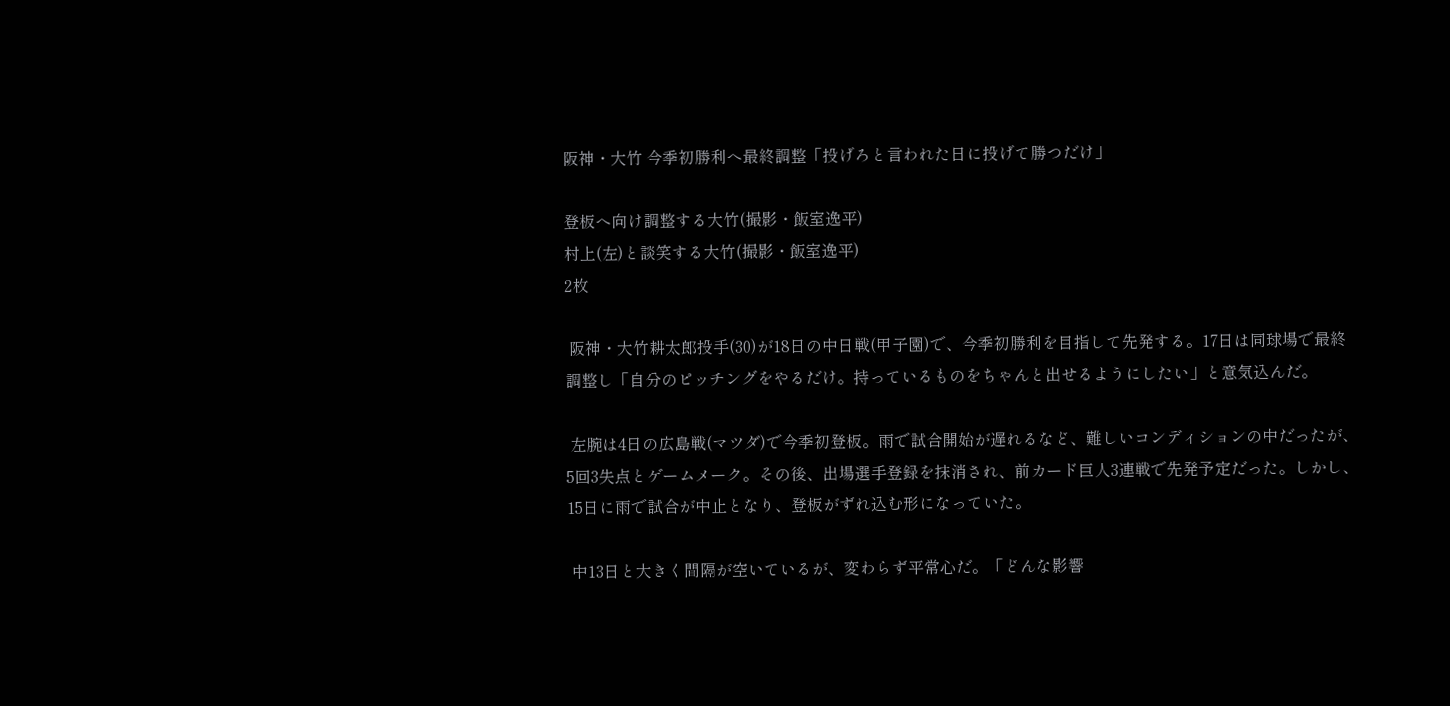阪神・大竹 今季初勝利へ最終調整「投げろと言われた日に投げて勝つだけ」

登板へ向け調整する大竹(撮影・飯室逸平)
村上(左)と談笑する大竹(撮影・飯室逸平)
2枚

 阪神・大竹耕太郎投手(30)が18日の中日戦(甲子園)で、今季初勝利を目指して先発する。17日は同球場で最終調整し「自分のピッチングをやるだけ。持っているものをちゃんと出せるようにしたい」と意気込んだ。

 左腕は4日の広島戦(マツダ)で今季初登板。雨で試合開始が遅れるなど、難しいコンディションの中だったが、5回3失点とゲームメーク。その後、出場選手登録を抹消され、前カード巨人3連戦で先発予定だった。しかし、15日に雨で試合が中止となり、登板がずれ込む形になっていた。

 中13日と大きく間隔が空いているが、変わらず平常心だ。「どんな影響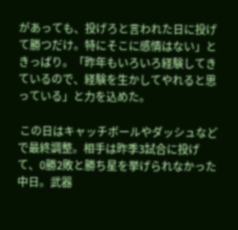があっても、投げろと言われた日に投げて勝つだけ。特にそこに感情はない」ときっぱり。「昨年もいろいろ経験してきているので、経験を生かしてやれると思っている」と力を込めた。

 この日はキャッチボールやダッシュなどで最終調整。相手は昨季3試合に投げて、0勝2敗と勝ち星を挙げられなかった中日。武器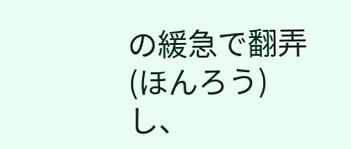の緩急で翻弄(ほんろう)し、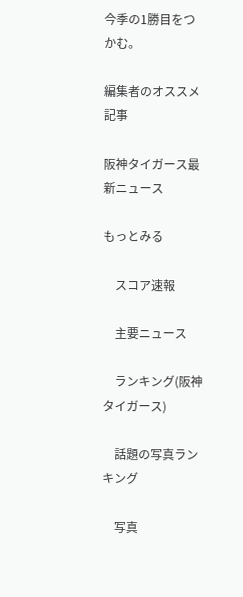今季の1勝目をつかむ。

編集者のオススメ記事

阪神タイガース最新ニュース

もっとみる

    スコア速報

    主要ニュース

    ランキング(阪神タイガース)

    話題の写真ランキング

    写真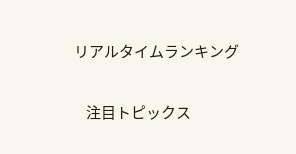リアルタイムランキング

    注目トピックス